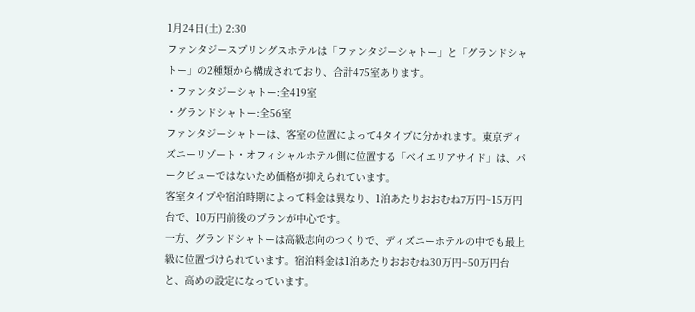1月24日(土) 2:30
ファンタジースプリングスホテルは「ファンタジーシャトー」と「グランドシャトー」の2種類から構成されており、合計475室あります。
・ファンタジーシャトー:全419室
・グランドシャトー:全56室
ファンタジーシャトーは、客室の位置によって4タイプに分かれます。東京ディズニーリゾート・オフィシャルホテル側に位置する「ベイエリアサイド」は、パークビューではないため価格が抑えられています。
客室タイプや宿泊時期によって料金は異なり、1泊あたりおおむね7万円~15万円台で、10万円前後のプランが中心です。
一方、グランドシャトーは高級志向のつくりで、ディズニーホテルの中でも最上級に位置づけられています。宿泊料金は1泊あたりおおむね30万円~50万円台と、高めの設定になっています。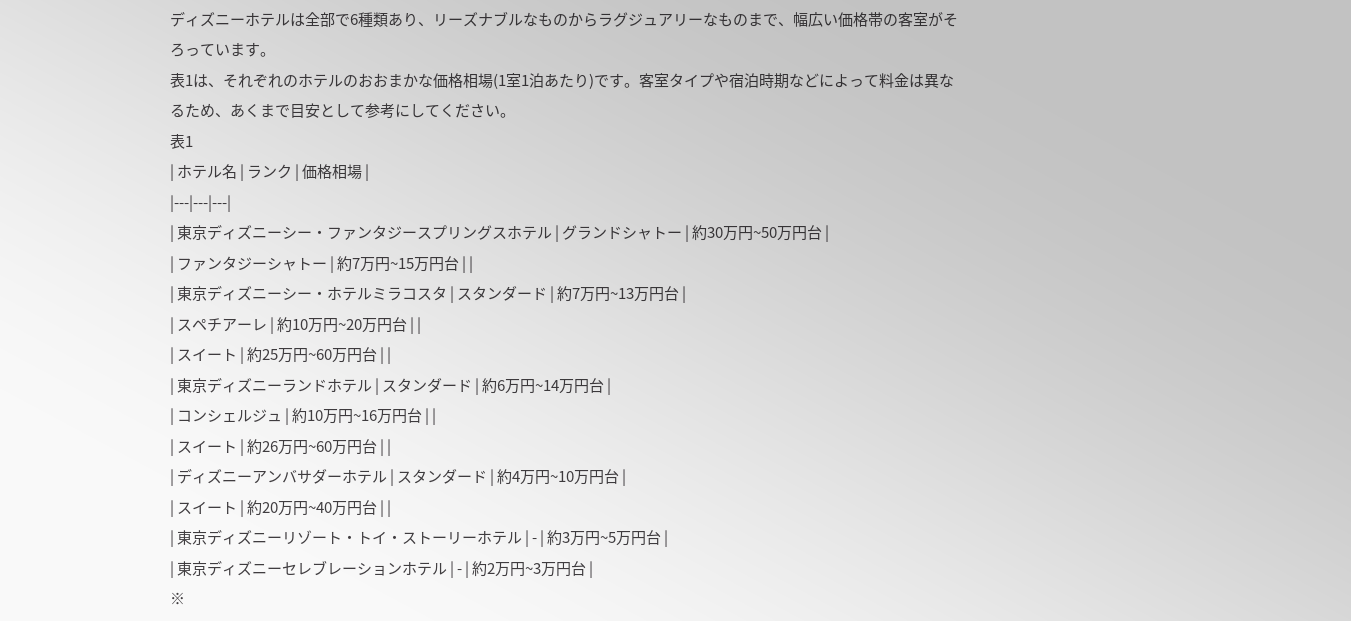ディズニーホテルは全部で6種類あり、リーズナブルなものからラグジュアリーなものまで、幅広い価格帯の客室がそろっています。
表1は、それぞれのホテルのおおまかな価格相場(1室1泊あたり)です。客室タイプや宿泊時期などによって料金は異なるため、あくまで目安として参考にしてください。
表1
| ホテル名 | ランク | 価格相場 |
|---|---|---|
| 東京ディズニーシー・ファンタジースプリングスホテル | グランドシャトー | 約30万円~50万円台 |
| ファンタジーシャトー | 約7万円~15万円台 | |
| 東京ディズニーシー・ホテルミラコスタ | スタンダード | 約7万円~13万円台 |
| スペチアーレ | 約10万円~20万円台 | |
| スイート | 約25万円~60万円台 | |
| 東京ディズニーランドホテル | スタンダード | 約6万円~14万円台 |
| コンシェルジュ | 約10万円~16万円台 | |
| スイート | 約26万円~60万円台 | |
| ディズニーアンバサダーホテル | スタンダード | 約4万円~10万円台 |
| スイート | 約20万円~40万円台 | |
| 東京ディズニーリゾート・トイ・ストーリーホテル | - | 約3万円~5万円台 |
| 東京ディズニーセレブレーションホテル | - | 約2万円~3万円台 |
※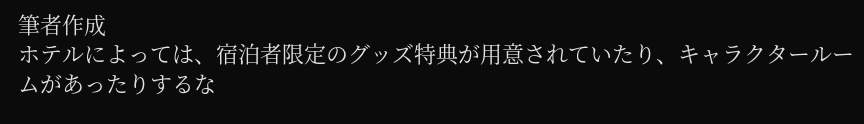筆者作成
ホテルによっては、宿泊者限定のグッズ特典が用意されていたり、キャラクタールームがあったりするな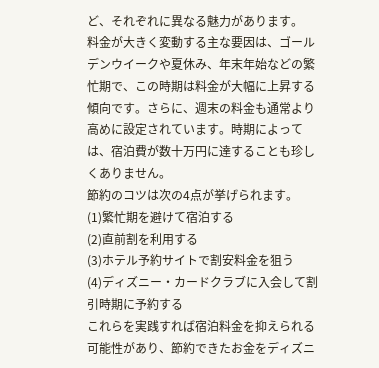ど、それぞれに異なる魅力があります。
料金が大きく変動する主な要因は、ゴールデンウイークや夏休み、年末年始などの繁忙期で、この時期は料金が大幅に上昇する傾向です。さらに、週末の料金も通常より高めに設定されています。時期によっては、宿泊費が数十万円に達することも珍しくありません。
節約のコツは次の4点が挙げられます。
(1)繁忙期を避けて宿泊する
(2)直前割を利用する
(3)ホテル予約サイトで割安料金を狙う
(4)ディズニー・カードクラブに入会して割引時期に予約する
これらを実践すれば宿泊料金を抑えられる可能性があり、節約できたお金をディズニ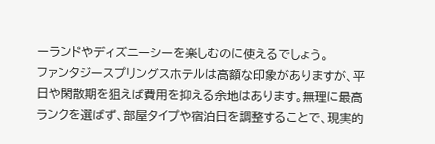ーランドやディズニーシーを楽しむのに使えるでしょう。
ファンタジースプリングスホテルは高額な印象がありますが、平日や閑散期を狙えば費用を抑える余地はあります。無理に最高ランクを選ばず、部屋タイプや宿泊日を調整することで、現実的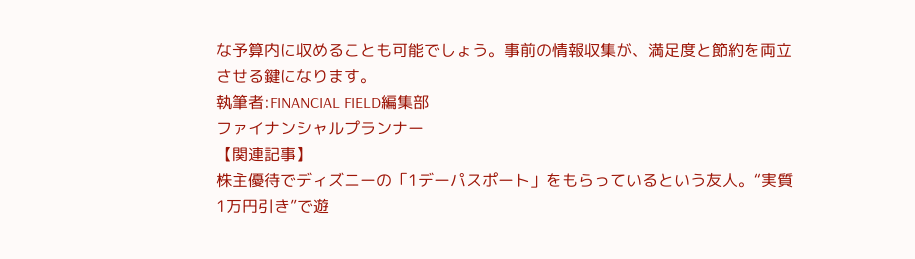な予算内に収めることも可能でしょう。事前の情報収集が、満足度と節約を両立させる鍵になります。
執筆者:FINANCIAL FIELD編集部
ファイナンシャルプランナー
【関連記事】
株主優待でディズニーの「1デーパスポート」をもらっているという友人。“実質1万円引き”で遊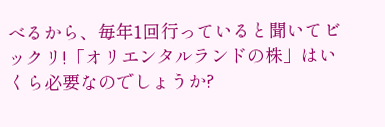べるから、毎年1回行っていると聞いてビックリ!「オリエンタルランドの株」はいくら必要なのでしょうか?